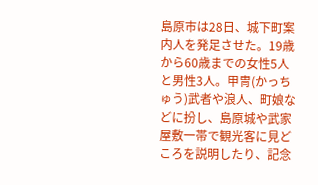島原市は28日、城下町案内人を発足させた。19歳から60歳までの女性5人と男性3人。甲冑(かっちゅう)武者や浪人、町娘などに扮し、島原城や武家屋敷一帯で観光客に見どころを説明したり、記念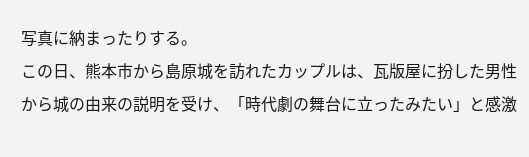写真に納まったりする。
この日、熊本市から島原城を訪れたカップルは、瓦版屋に扮した男性から城の由来の説明を受け、「時代劇の舞台に立ったみたい」と感激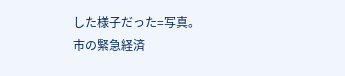した様子だった=写真。
市の緊急経済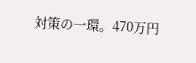対策の一環。470万円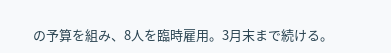の予算を組み、8人を臨時雇用。3月末まで続ける。